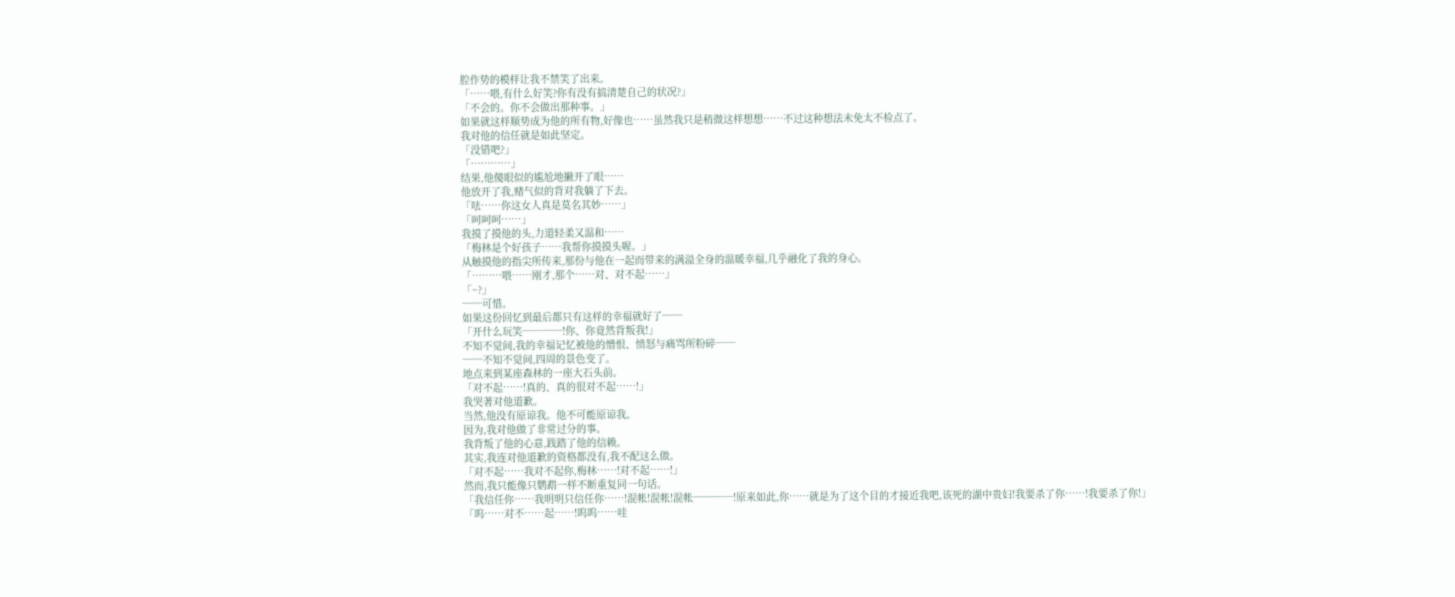腔作势的模样让我不禁笑了出来。
「……喂,有什么好笑?你有没有搞清楚自己的状况?」
「不会的。你不会做出那种事。」
如果就这样顺势成为他的所有物,好像也……虽然我只是稍微这样想想……不过这种想法未免太不检点了。
我对他的信任就是如此坚定。
「没错吧?」
「…………」
结果,他傻眼似的尴尬地撇开了眼……
他放开了我,赌气似的背对我躺了下去。
「呿……你这女人真是莫名其妙……」
「呵呵呵……」
我摸了摸他的头,力道轻柔又温和……
「梅林是个好孩子……我帮你摸摸头喔。」
从触摸他的指尖所传来,那份与他在一起而带来的满溢全身的温暖幸福,几乎融化了我的身心。
「………喂……刚才,那个……对、对不起……」
「~?」
──可惜。
如果这份回忆到最后都只有这样的幸福就好了──
「开什么玩笑────!你、你竟然背叛我!」
不知不觉间,我的幸福记忆被他的憎恨、愤怒与痛骂所粉碎──
──不知不觉间,四周的景色变了。
地点来到某座森林的一座大石头前。
「对不起……!真的、真的很对不起……!」
我哭著对他道歉。
当然,他没有原谅我。他不可能原谅我。
因为,我对他做了非常过分的事。
我背叛了他的心意,践踏了他的信赖。
其实,我连对他道歉的资格都没有,我不配这么做。
「对不起……我对不起你,梅林……!对不起……!」
然而,我只能像只鹦鹉一样不断重复同一句话。
「我信任你……我明明只信任你……!混帐!混帐!混帐────!原来如此,你……就是为了这个目的才接近我吧,该死的湖中贵妇!我要杀了你……!我要杀了你!」
「呜……对不……起……!呜呜……哇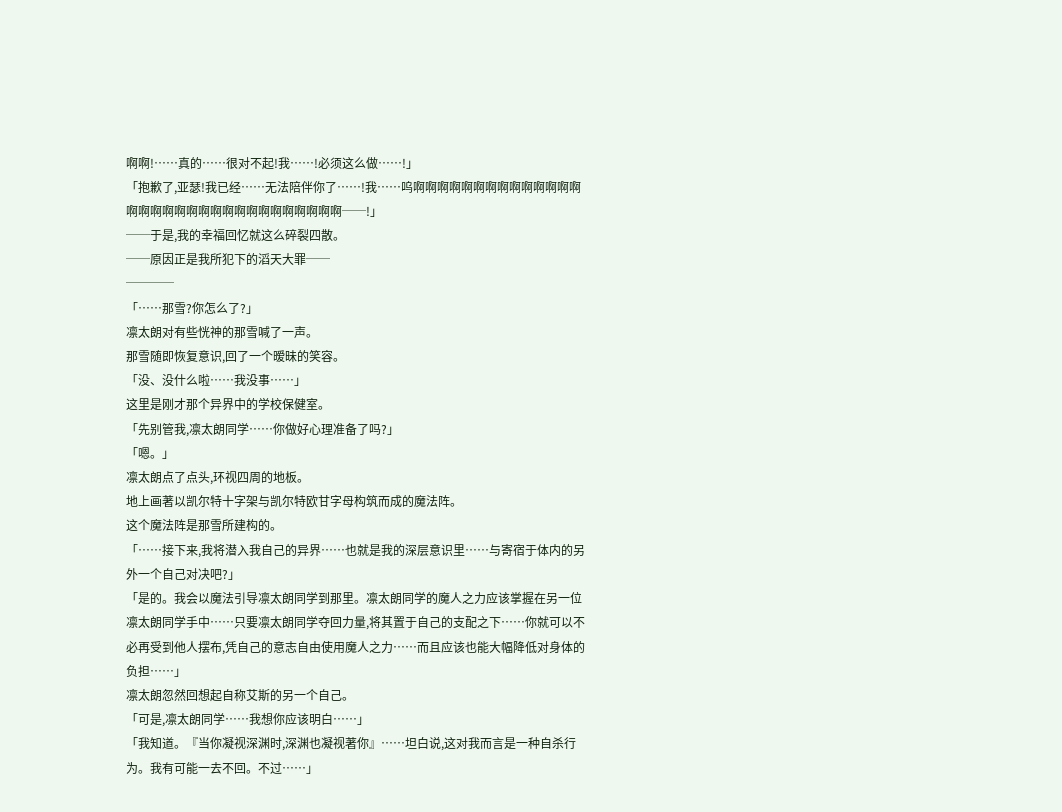啊啊!……真的……很对不起!我……!必须这么做……!」
「抱歉了,亚瑟!我已经……无法陪伴你了……!我……呜啊啊啊啊啊啊啊啊啊啊啊啊啊啊啊啊啊啊啊啊啊啊啊啊啊啊啊啊啊啊啊啊──!」
──于是,我的幸福回忆就这么碎裂四散。
──原因正是我所犯下的滔天大罪──
────
「……那雪?你怎么了?」
凛太朗对有些恍神的那雪喊了一声。
那雪随即恢复意识,回了一个暧昧的笑容。
「没、没什么啦……我没事……」
这里是刚才那个异界中的学校保健室。
「先别管我,凛太朗同学……你做好心理准备了吗?」
「嗯。」
凛太朗点了点头,环视四周的地板。
地上画著以凯尔特十字架与凯尔特欧甘字母构筑而成的魔法阵。
这个魔法阵是那雪所建构的。
「……接下来,我将潜入我自己的异界……也就是我的深层意识里……与寄宿于体内的另外一个自己对决吧?」
「是的。我会以魔法引导凛太朗同学到那里。凛太朗同学的魔人之力应该掌握在另一位凛太朗同学手中……只要凛太朗同学夺回力量,将其置于自己的支配之下……你就可以不必再受到他人摆布,凭自己的意志自由使用魔人之力……而且应该也能大幅降低对身体的负担……」
凛太朗忽然回想起自称艾斯的另一个自己。
「可是,凛太朗同学……我想你应该明白……」
「我知道。『当你凝视深渊时,深渊也凝视著你』……坦白说,这对我而言是一种自杀行为。我有可能一去不回。不过……」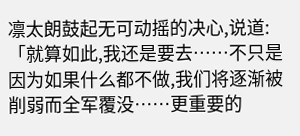凛太朗鼓起无可动摇的决心,说道:
「就算如此,我还是要去……不只是因为如果什么都不做,我们将逐渐被削弱而全军覆没……更重要的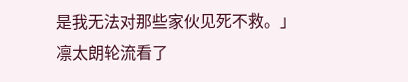是我无法对那些家伙见死不救。」
凛太朗轮流看了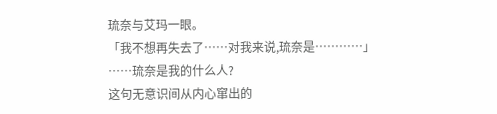琉奈与艾玛一眼。
「我不想再失去了……对我来说,琉奈是…………」
……琉奈是我的什么人?
这句无意识间从内心窜出的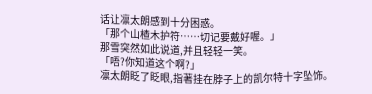话让凛太朗感到十分困惑。
「那个山楂木护符……切记要戴好喔。」
那雪突然如此说道,并且轻轻一笑。
「唔?你知道这个啊?」
凛太朗眨了眨眼,指著挂在脖子上的凯尔特十字坠饰。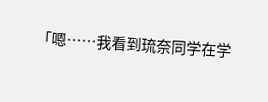「嗯……我看到琉奈同学在学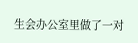生会办公室里做了一对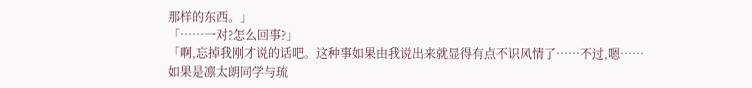那样的东西。」
「……一对?怎么回事?」
「啊,忘掉我刚才说的话吧。这种事如果由我说出来就显得有点不识风情了……不过,嗯……如果是凛太朗同学与琉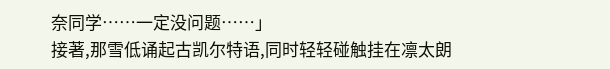奈同学……一定没问题……」
接著,那雪低诵起古凯尔特语,同时轻轻碰触挂在凛太朗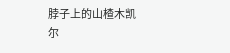脖子上的山楂木凯尔